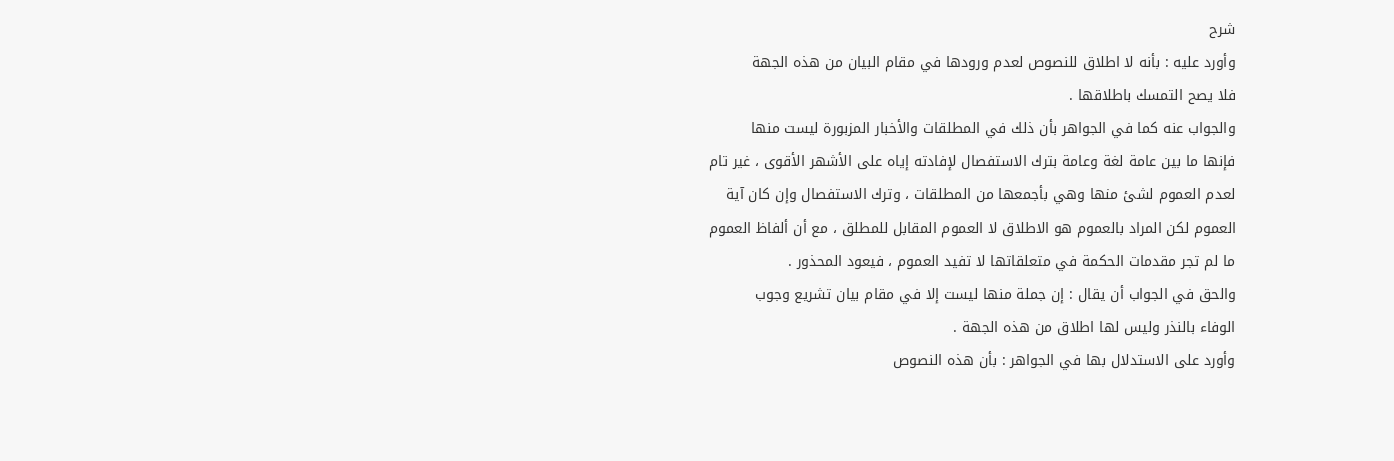شرح
وأورد عليه : بأنه لا اطلاق للنصوص لعدم ورودها في مقام البيان من هذه الجهة
فلا يصح التمسك باطلاقها .
والجواب عنه كما في الجواهر بأن ذلك في المطلقات والأخبار المزبورة ليست منها
فإنها ما بين عامة لغة وعامة بترك الاستفصال لإفادته إياه على الأشهر الأقوى ، غير تام
لعدم العموم لشئ منها وهي بأجمعها من المطلقات ، وترك الاستفصال وإن كان آية
العموم لكن المراد بالعموم هو الاطلاق لا العموم المقابل للمطلق ، مع أن ألفاظ العموم
ما لم تجر مقدمات الحكمة في متعلقاتها لا تفيد العموم ، فيعود المحذور .
والحق في الجواب أن يقال : إن جملة منها ليست إلا في مقام بيان تشريع وجوب
الوفاء بالنذر وليس لها اطلاق من هذه الجهة .
وأورد على الاستدلال بها في الجواهر : بأن هذه النصوص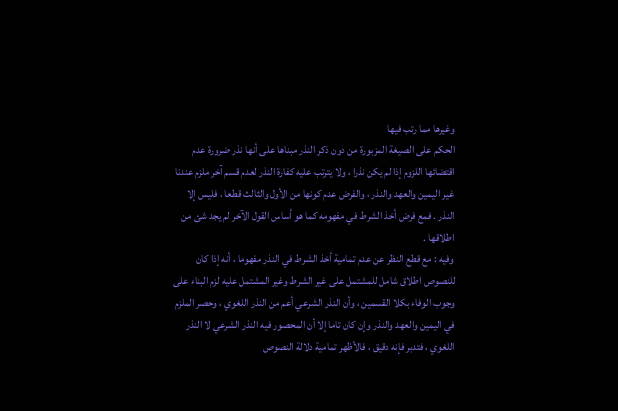وغيرها مما رتب فيها
الحكم على الصيغة المزبورة من دون ذكر النذر مبناها على أنها نذر ضرورة عدم
اقتضائها اللزوم إذا لم يكن نذرا ، ولا يترتب عليه كفارة النذر لعدم قسم آخر ملزم عندنا
غير اليمين والعهد والنذر ، والفرض عدم كونها من الأول والثالث قطعا ، فليس إلا
النذر . فمع فرض أخذ الشرط في مفهومه كما هو أساس القول الآخر لم يجد شئ من
اطلاقها .
وفيه : مع قطع النظر عن عدم تمامية أخذ الشرط في النذر مفهوما ، أنه إذا كان
للنصوص اطلاق شامل للمشتمل على غير الشرط وغير المشتمل عليه لزم البناء على
وجوب الوفاء بكلا القسمين ، وأن النذر الشرعي أعم من النذر اللغوي ، وحصر الملزم
في اليمين والعهد والنذر وإن كان تاما إلا أن المحصور فيه النذر الشرعي لا النذر
اللغوي ، فتدبر فإنه دقيق ، فالأظهر تمامية دلالة النصوص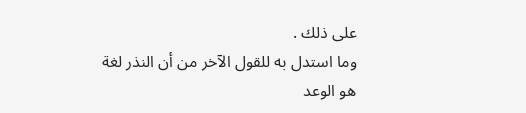على ذلك .
وما استدل به للقول الآخر من أن النذر لغة هو الوعد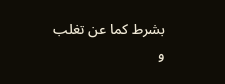بشرط كما عن تغلب
و